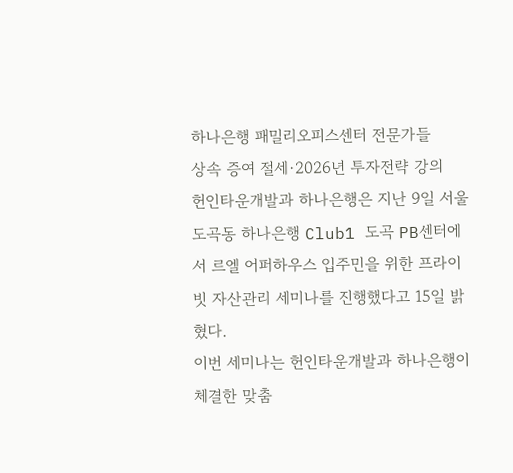하나은행 패밀리오피스센터 전문가들
상속 증여 절세·2026년 투자전략 강의
헌인타운개발과 하나은행은 지난 9일 서울 도곡동 하나은행 Club1 도곡 PB센터에서 르엘 어퍼하우스 입주민을 위한 프라이빗 자산관리 세미나를 진행했다고 15일 밝혔다.
이번 세미나는 헌인타운개발과 하나은행이 체결한 맞춤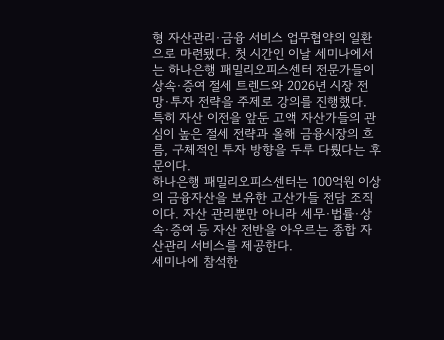형 자산관리·금융 서비스 업무협약의 일환으로 마련됐다. 첫 시간인 이날 세미나에서는 하나은행 패밀리오피스센터 전문가들이 상속·증여 절세 트렌드와 2026년 시장 전망·투자 전략을 주제로 강의를 진행했다.
특히 자산 이전을 앞둔 고액 자산가들의 관심이 높은 절세 전략과 올해 금융시장의 흐름, 구체적인 투자 방향을 두루 다뤘다는 후문이다.
하나은행 패밀리오피스센터는 100억원 이상의 금융자산을 보유한 고산가들 전담 조직이다. 자산 관리뿐만 아니라 세무·법률·상속·증여 등 자산 전반을 아우르는 종합 자산관리 서비스를 제공한다.
세미나에 참석한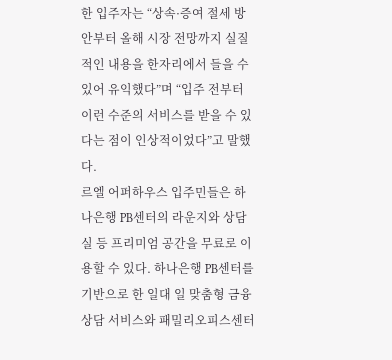한 입주자는 “상속·증여 절세 방안부터 올해 시장 전망까지 실질적인 내용을 한자리에서 들을 수 있어 유익했다”며 “입주 전부터 이런 수준의 서비스를 받을 수 있다는 점이 인상적이었다”고 말했다.
르엘 어퍼하우스 입주민들은 하나은행 PB센터의 라운지와 상담실 등 프리미엄 공간을 무료로 이용할 수 있다. 하나은행 PB센터를 기반으로 한 일대 일 맞춤형 금융 상담 서비스와 패밀리오피스센터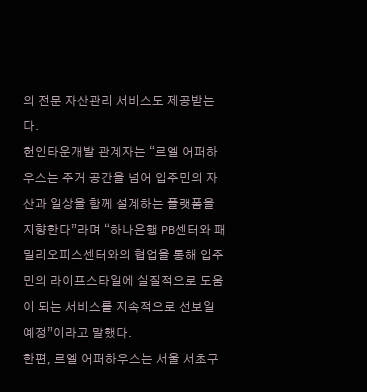의 전문 자산관리 서비스도 제공받는다.
헌인타운개발 관계자는 “르엘 어퍼하우스는 주거 공간을 넘어 입주민의 자산과 일상을 함께 설계하는 플랫폼을 지향한다”라며 “하나은행 PB센터와 패밀리오피스센터와의 협업을 통해 입주민의 라이프스타일에 실질적으로 도움이 되는 서비스를 지속적으로 선보일 예정”이라고 말했다.
한편, 르엘 어퍼하우스는 서울 서초구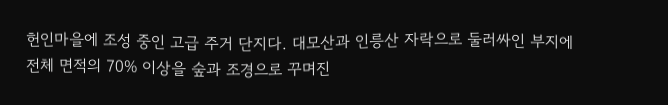헌인마을에 조성 중인 고급 주거 단지다. 대모산과 인릉산 자락으로 둘러싸인 부지에 전체 면적의 70% 이상을 숲과 조경으로 꾸며진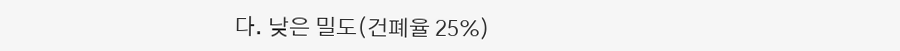다. 낮은 밀도(건폐율 25%)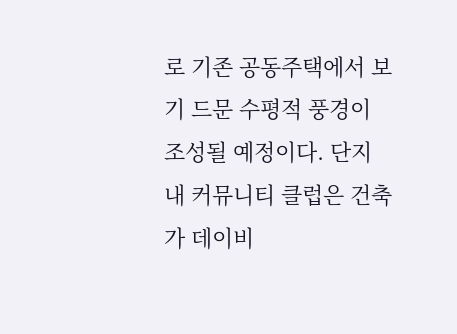로 기존 공동주택에서 보기 드문 수평적 풍경이 조성될 예정이다. 단지 내 커뮤니티 클럽은 건축가 데이비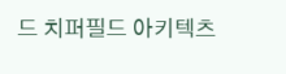드 치퍼필드 아키텍츠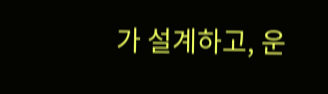가 설계하고, 운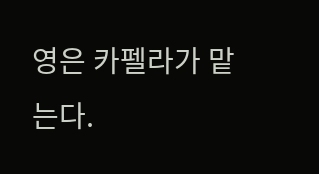영은 카펠라가 맡는다.